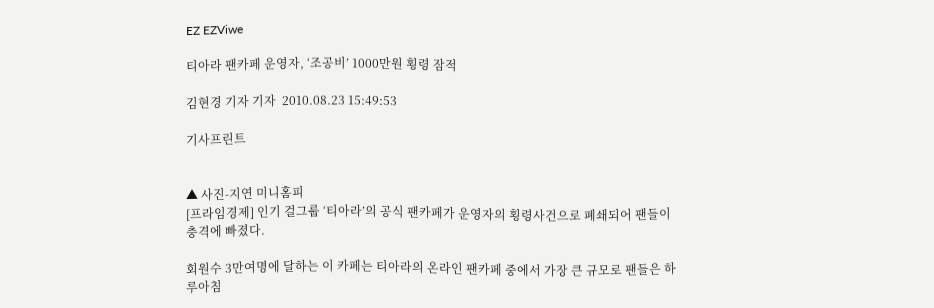EZ EZViwe

티아라 팬카페 운영자, ‘조공비’ 1000만원 횡령 잠적

김현경 기자 기자  2010.08.23 15:49:53

기사프린트


▲ 사진-지연 미니홈피
[프라임경제] 인기 걸그룹 ‘티아라’의 공식 팬카페가 운영자의 횡령사건으로 폐쇄되어 팬들이 충격에 빠졌다.

회원수 3만여명에 달하는 이 카페는 티아라의 온라인 팬카페 중에서 가장 큰 규모로 팬들은 하루아침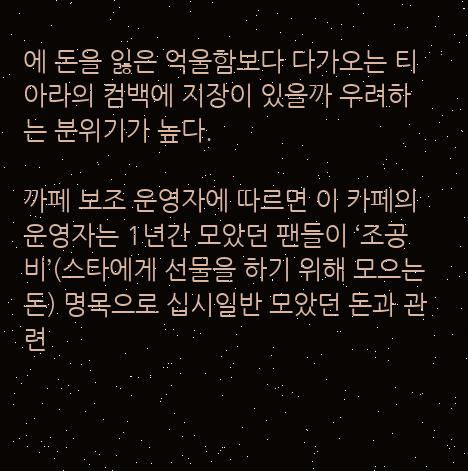에 돈을 잃은 억울함보다 다가오는 티아라의 컴백에 지장이 있을까 우려하는 분위기가 높다.

까페 보조 운영자에 따르면 이 카페의 운영자는 1년간 모았던 팬들이 ‘조공비’(스타에게 선물을 하기 위해 모으는 돈) 명목으로 십시일반 모았던 돈과 관련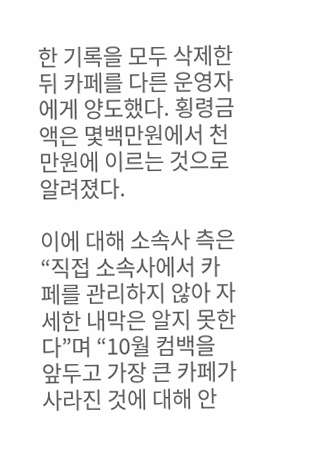한 기록을 모두 삭제한 뒤 카페를 다른 운영자에게 양도했다. 횡령금액은 몇백만원에서 천만원에 이르는 것으로 알려졌다.

이에 대해 소속사 측은 “직접 소속사에서 카페를 관리하지 않아 자세한 내막은 알지 못한다”며 “10월 컴백을 앞두고 가장 큰 카페가 사라진 것에 대해 안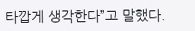타깝게 생각한다”고 말했다.